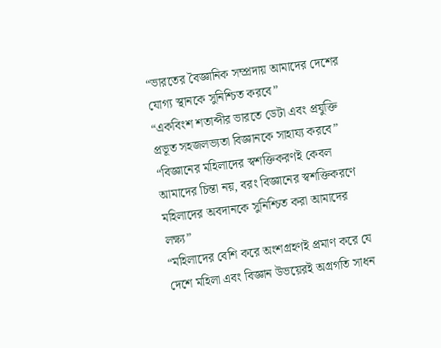“ভারতের বৈজ্ঞানিক সম্প্রদায় আমাদের দেশের যোগ্য স্থানকে সুনিশ্চিত করবে”
“একবিংশ শতাব্দীর ভারতে ডেটা এবং প্রযুক্তি প্রভূত সহজলভ্যতা বিজ্ঞানকে সাহায্য করবে”
“বিজ্ঞানের মহিলাদের স্বশক্তিকরণই কেবল আমাদের চিন্তা নয়, বরং বিজ্ঞানের স্বশক্তিকরণে মহিলাদের অবদানকে সুনিশ্চিত করা আমাদের লক্ষ্য”
“মহিলাদের বেশি করে অংশগ্রহণই প্রমাণ করে যে দেশে মহিলা এবং বিজ্ঞান উভয়েরই অগ্রগতি সাধন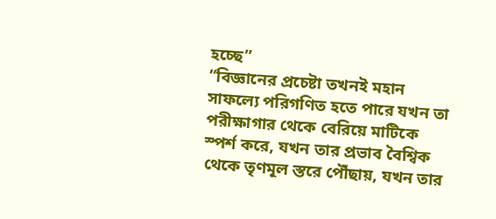হচ্ছে”
“বিজ্ঞানের প্রচেষ্টা তখনই মহান সাফল্যে পরিগণিত হতে পারে যখন তা পরীক্ষাগার থেকে বেরিয়ে মাটিকে স্পর্শ করে, যখন তার প্রভাব বৈশ্বিক থেকে তৃণমূল স্তরে পৌঁছায়, যখন তার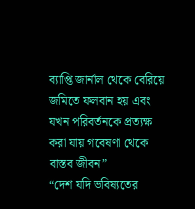ব্যাপ্তি জার্নাল থেকে বেরিয়ে জমিতে ফলবান হয় এবং যখন পরিবর্তনকে প্রত্যক্ষ করা যায় গবেষণা থেকে বাস্তব জীবন”
“দেশ যদি ভবিষ্যতের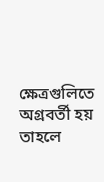ক্ষেত্রগুলিতে অগ্রবর্তী হয় তাহলে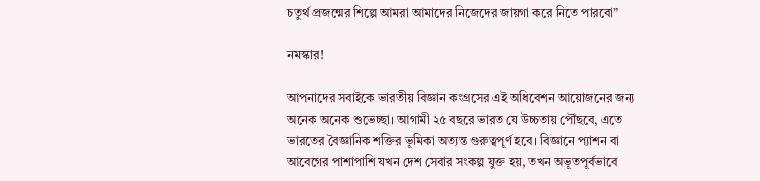চতুর্থ প্রজন্মের শিল্পে আমরা আমাদের নিজেদের জায়গা করে নিতে পারবো”

নমস্কার!

আপনাদের সবাইকে ভারতীয় বিজ্ঞান কংগ্রসের এই অধিবেশন আয়োজনের জন্য অনেক অনেক শুভেচ্ছা। আগামী ২৫ বছরে ভারত যে উচ্চতায় পৌঁছবে, এতে ভারতের বৈজ্ঞানিক শক্তির ভূমিকা অত্যন্ত গুরুত্বপূর্ণ হবে। বিজ্ঞানে প্যাশন বা আবেগের পাশাপাশি যখন দেশ সেবার সংকল্প যুক্ত হয়, তখন অভূতপূর্বভাবে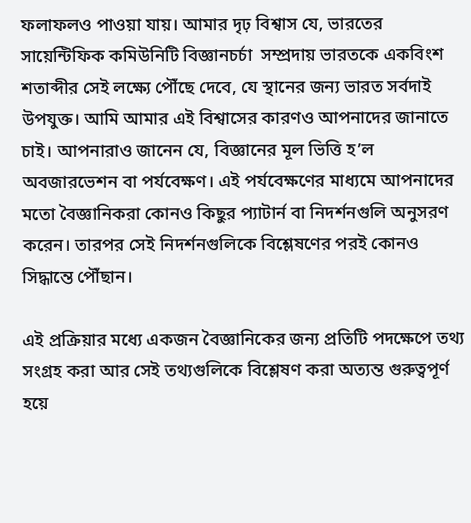ফলাফলও পাওয়া যায়। আমার দৃঢ় বিশ্বাস যে, ভারতের সায়েন্টিফিক কমিউনিটি বিজ্ঞানচর্চা  সম্প্রদায় ভারতকে একবিংশ শতাব্দীর সেই লক্ষ্যে পৌঁছে দেবে, যে স্থানের জন্য ভারত সর্বদাই উপযুক্ত। আমি আমার এই বিশ্বাসের কারণও আপনাদের জানাতে চাই। আপনারাও জানেন যে, বিজ্ঞানের মূল ভিত্তি হ’ল অবজারভেশন বা পর্যবেক্ষণ। এই পর্যবেক্ষণের মাধ্যমে আপনাদের মতো বৈজ্ঞানিকরা কোনও কিছুর প্যাটার্ন বা নিদর্শনগুলি অনুসরণ করেন। তারপর সেই নিদর্শনগুলিকে বিশ্লেষণের পরই কোনও সিদ্ধান্তে পৌঁছান।

এই প্রক্রিয়ার মধ্যে একজন বৈজ্ঞানিকের জন্য প্রতিটি পদক্ষেপে তথ্য সংগ্রহ করা আর সেই তথ্যগুলিকে বিশ্লেষণ করা অত্যন্ত গুরুত্বপূর্ণ হয়ে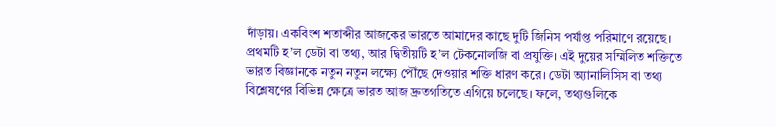দাঁড়ায়। একবিংশ শতাব্দীর আজকের ভারতে আমাদের কাছে দুটি জিনিস পর্যাপ্ত পরিমাণে রয়েছে। প্রথমটি হ’ল ডেটা বা তথ্য, আর দ্বিতীয়টি হ’ল টেকনোলজি বা প্রযুক্তি। এই দুয়ের সম্মিলিত শক্তিতে ভারত বিজ্ঞানকে নতুন নতুন লক্ষ্যে পৌঁছে দেওয়ার শক্তি ধারণ করে। ডেটা অ্যানালিসিস বা তথ্য বিশ্লেষণের বিভিন্ন ক্ষেত্রে ভারত আজ দ্রুতগতিতে এগিয়ে চলেছে। ফলে, তথ্যগুলিকে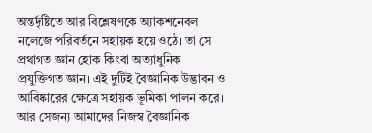অন্তর্দৃষ্টিতে আর বিশ্লেষণকে অ্যাকশনেবল নলেজে পরিবর্তনে সহায়ক হয়ে ওঠে। তা সে প্রথাগত জ্ঞান হোক কিংবা অত্যাধুনিক প্রযুক্তিগত জ্ঞান। এই দুটিই বৈজ্ঞানিক উদ্ভাবন ও আবিষ্কারের ক্ষেত্রে সহায়ক ভূমিকা পালন করে। আর সেজন্য আমাদের নিজস্ব বৈজ্ঞানিক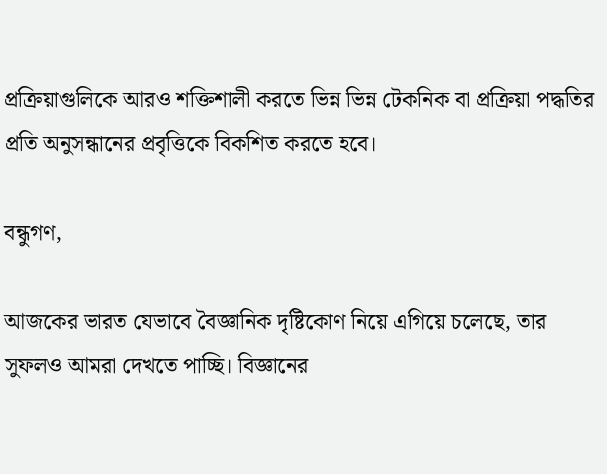প্রক্রিয়াগুলিকে আরও শক্তিশালী করতে ভিন্ন ভিন্ন টেকনিক বা প্রক্রিয়া পদ্ধতির প্রতি অনুসন্ধানের প্রবৃত্তিকে বিকশিত করতে হবে।

বন্ধুগণ,

আজকের ভারত যেভাবে বৈজ্ঞানিক দৃষ্টিকোণ নিয়ে এগিয়ে চলেছে, তার সুফলও আমরা দেখতে পাচ্ছি। বিজ্ঞানের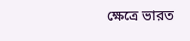ক্ষেত্রে ভারত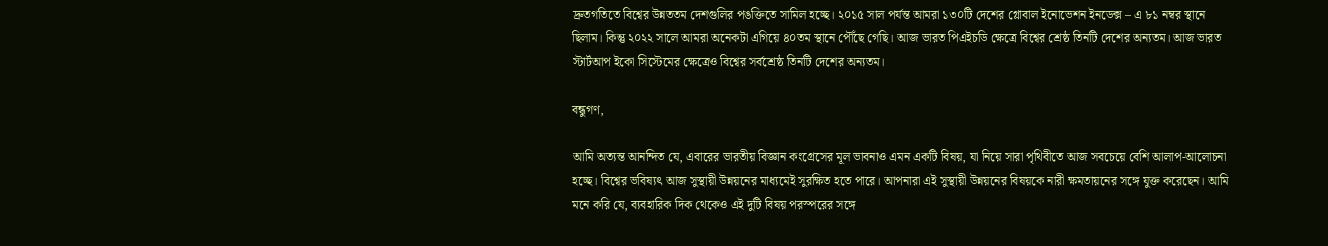দ্রুতগতিতে বিশ্বের উন্নততম দেশগুলির পঙক্তিতে সামিল হচ্ছে। ২০১৫ সাল পর্যন্ত আমরা ১৩০টি দেশের গ্লোবাল ইনোভেশন ইনডেক্স – এ ৮১ নম্বর স্থানে ছিলাম। কিন্তু ২০২২ সালে আমরা অনেকটা এগিয়ে ৪০তম স্থানে পৌঁছে গেছি। আজ ভারত পিএইচডি ক্ষেত্রে বিশ্বের শ্রেষ্ঠ তিনটি দেশের অন্যতম। আজ ভারত স্টার্টআপ ইকো সিস্টেমের ক্ষেত্রেও বিশ্বের সর্বশ্রেষ্ঠ তিনটি দেশের অন্যতম।

বন্ধুগণ,

আমি অত্যন্ত আনন্দিত যে, এবারের ভারতীয় বিজ্ঞান কংগ্রেসের মূল ভাবনাও এমন একটি বিষয়, যা নিয়ে সারা পৃথিবীতে আজ সবচেয়ে বেশি আলাপ-আলোচনা হচ্ছে। বিশ্বের ভবিষ্যৎ আজ সুস্থায়ী উন্নয়নের মাধ্যমেই সুরক্ষিত হতে পারে। আপনারা এই সুস্থায়ী উন্নয়নের বিষয়কে নারী ক্ষমতায়নের সঙ্গে যুক্ত করেছেন। আমি মনে করি যে, ব্যবহারিক দিক থেকেও এই দুটি বিষয় পরস্পরের সঙ্গে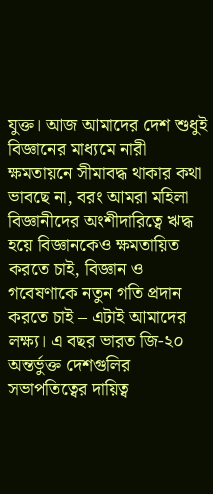যুক্ত। আজ আমাদের দেশ শুধুই বিজ্ঞানের মাধ্যমে নারী ক্ষমতায়নে সীমাবদ্ধ থাকার কথা ভাবছে না, বরং আমরা মহিলা বিজ্ঞানীদের অংশীদারিত্বে ঋদ্ধ হয়ে বিজ্ঞানকেও ক্ষমতায়িত করতে চাই, বিজ্ঞান ও গবেষণাকে নতুন গতি প্রদান করতে চাই – এটাই আমাদের লক্ষ্য। এ বছর ভারত জি-২০ অন্তর্ভুক্ত দেশগুলির সভাপতিত্বের দায়িত্ব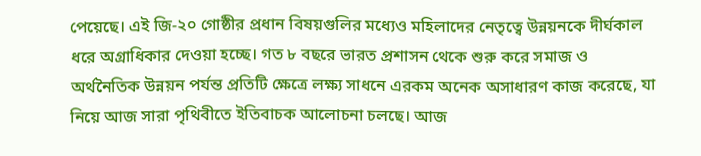পেয়েছে। এই জি-২০ গোষ্ঠীর প্রধান বিষয়গুলির মধ্যেও মহিলাদের নেতৃত্বে উন্নয়নকে দীর্ঘকাল ধরে অগ্রাধিকার দেওয়া হচ্ছে। গত ৮ বছরে ভারত প্রশাসন থেকে শুরু করে সমাজ ও অর্থনৈতিক উন্নয়ন পর্যন্ত প্রতিটি ক্ষেত্রে লক্ষ্য সাধনে এরকম অনেক অসাধারণ কাজ করেছে, যা নিয়ে আজ সারা পৃথিবীতে ইতিবাচক আলোচনা চলছে। আজ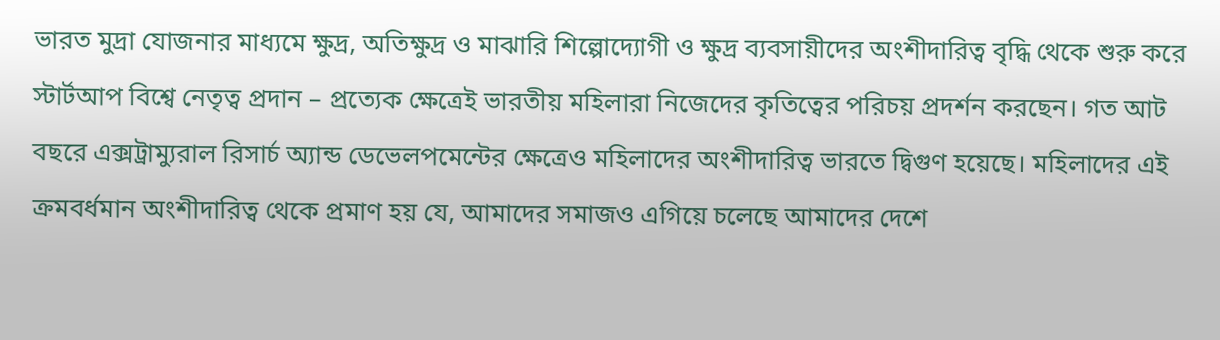ভারত মুদ্রা যোজনার মাধ্যমে ক্ষুদ্র, অতিক্ষুদ্র ও মাঝারি শিল্পোদ্যোগী ও ক্ষুদ্র ব্যবসায়ীদের অংশীদারিত্ব বৃদ্ধি থেকে শুরু করে স্টার্টআপ বিশ্বে নেতৃত্ব প্রদান – প্রত্যেক ক্ষেত্রেই ভারতীয় মহিলারা নিজেদের কৃতিত্বের পরিচয় প্রদর্শন করছেন। গত আট বছরে এক্সট্রাম্যুরাল রিসার্চ অ্যান্ড ডেভেলপমেন্টের ক্ষেত্রেও মহিলাদের অংশীদারিত্ব ভারতে দ্বিগুণ হয়েছে। মহিলাদের এই ক্রমবর্ধমান অংশীদারিত্ব থেকে প্রমাণ হয় যে, আমাদের সমাজও এগিয়ে চলেছে আমাদের দেশে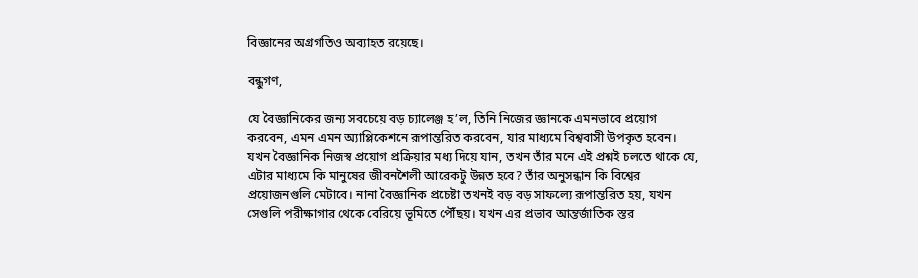বিজ্ঞানের অগ্রগতিও অব্যাহত রয়েছে।

বন্ধুগণ,

যে বৈজ্ঞানিকের জন্য সবচেয়ে বড় চ্যালেঞ্জ হ’ল, তিনি নিজের জ্ঞানকে এমনভাবে প্রয়োগ করবেন, এমন এমন অ্যাপ্লিকেশনে রূপান্তরিত করবেন, যার মাধ্যমে বিশ্ববাসী উপকৃত হবেন। যখন বৈজ্ঞানিক নিজস্ব প্রয়োগ প্রক্রিয়ার মধ্য দিয়ে যান, তখন তাঁর মনে এই প্রশ্নই চলতে থাকে যে, এটার মাধ্যমে কি মানুষের জীবনশৈলী আরেকটু উন্নত হবে? তাঁর অনুসন্ধান কি বিশ্বের প্রয়োজনগুলি মেটাবে। নানা বৈজ্ঞানিক প্রচেষ্টা তখনই বড় বড় সাফল্যে রূপান্তরিত হয়, যখন সেগুলি পরীক্ষাগার থেকে বেরিয়ে ভূমিতে পৌঁছয়। যখন এর প্রভাব আন্তর্জাতিক স্তর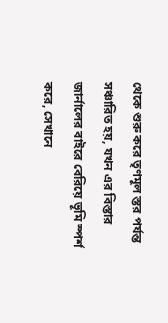থেকে শুরু করে তৃণমূল স্তর পর্যন্ত সঞ্চারিত হয়, যখন এর বিস্তার জার্নালের বাইরে বেরিয়ে ভূমি স্পর্শ করে, সেখানে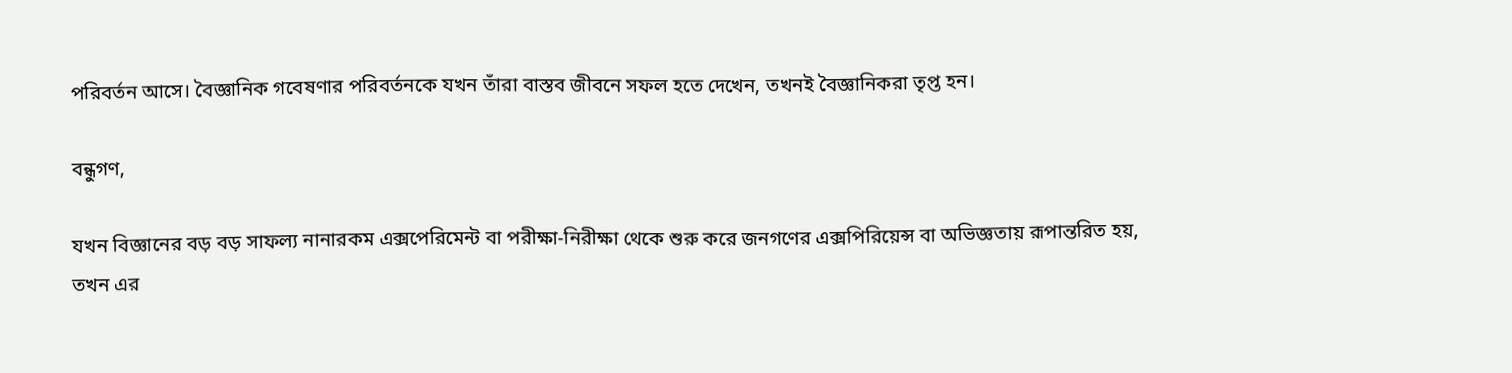পরিবর্তন আসে। বৈজ্ঞানিক গবেষণার পরিবর্তনকে যখন তাঁরা বাস্তব জীবনে সফল হতে দেখেন, তখনই বৈজ্ঞানিকরা তৃপ্ত হন।

বন্ধুগণ,

যখন বিজ্ঞানের বড় বড় সাফল্য নানারকম এক্সপেরিমেন্ট বা পরীক্ষা-নিরীক্ষা থেকে শুরু করে জনগণের এক্সপিরিয়েন্স বা অভিজ্ঞতায় রূপান্তরিত হয়, তখন এর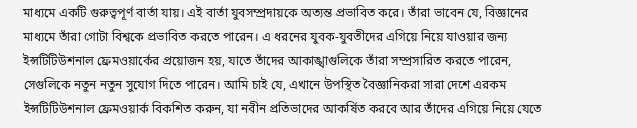মাধ্যমে একটি গুরুত্বপূর্ণ বার্তা যায়। এই বার্তা যুবসম্প্রদায়কে অত্যন্ত প্রভাবিত করে। তাঁরা ভাবেন যে, বিজ্ঞানের মাধ্যমে তাঁরা গোটা বিশ্বকে প্রভাবিত করতে পারেন। এ ধরনের যুবক-যুবতীদের এগিয়ে নিয়ে যাওয়ার জন্য ইন্সটিটিউশনাল ফ্রেমওয়ার্কের প্রয়োজন হয়, যাতে তাঁদের আকাঙ্খাগুলিকে তাঁরা সম্প্রসারিত করতে পারেন, সেগুলিকে নতুন নতুন সুযোগ দিতে পারেন। আমি চাই যে, এখানে উপস্থিত বৈজ্ঞানিকরা সারা দেশে এরকম ইন্সটিটিউশনাল ফ্রেমওয়ার্ক বিকশিত করুন, যা নবীন প্রতিভাদের আকর্ষিত করবে আর তাঁদের এগিয়ে নিয়ে যেতে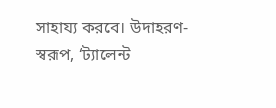সাহায্য করবে। উদাহরণ-স্বরূপ, ‘ট্যালেন্ট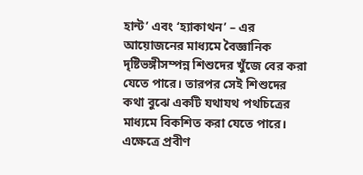হান্ট’ এবং ‘হ্যাকাথন’ – এর আয়োজনের মাধ্যমে বৈজ্ঞানিক দৃষ্টিভঙ্গীসম্পন্ন শিশুদের খুঁজে বের করা যেতে পারে। তারপর সেই শিশুদের কথা বুঝে একটি যথাযথ পথচিত্রের মাধ্যমে বিকশিত করা যেতে পারে। এক্ষেত্রে প্রবীণ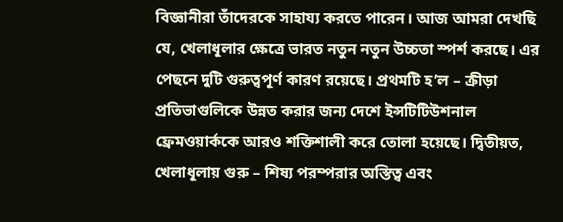বিজ্ঞানীরা তাঁদেরকে সাহায্য করতে পারেন। আজ আমরা দেখছি যে, খেলাধূলার ক্ষেত্রে ভারত নতুন নতুন উচ্চতা স্পর্শ করছে। এর পেছনে দুটি গুরুত্বপূর্ণ কারণ রয়েছে। প্রথমটি হ’ল – ক্রীড়া প্রতিভাগুলিকে উন্নত করার জন্য দেশে ইন্সটিটিউশনাল ফ্রেমওয়ার্ককে আরও শক্তিশালী করে তোলা হয়েছে। দ্বিতীয়ত, খেলাধূলায় গুরু – শিষ্য পরম্পরার অস্তিত্ব এবং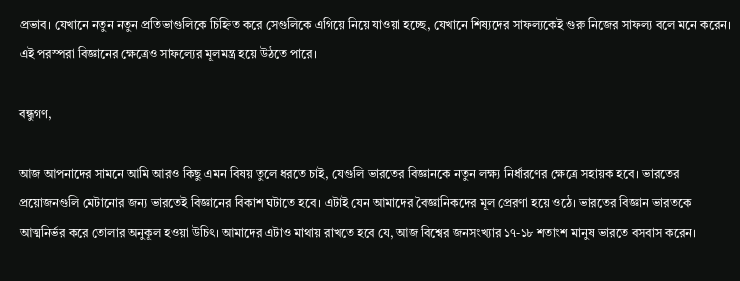প্রভাব। যেখানে নতুন নতুন প্রতিভাগুলিকে চিহ্নিত করে সেগুলিকে এগিয়ে নিয়ে যাওয়া হচ্ছে, যেখানে শিষ্যদের সাফল্যকেই গুরু নিজের সাফল্য বলে মনে করেন। এই পরস্পরা বিজ্ঞানের ক্ষেত্রেও সাফল্যের মূলমন্ত্র হয়ে উঠতে পারে।

বন্ধুগণ,

আজ আপনাদের সামনে আমি আরও কিছু এমন বিষয় তুলে ধরতে চাই, যেগুলি ভারতের বিজ্ঞানকে নতুন লক্ষ্য নির্ধারণের ক্ষেত্রে সহায়ক হবে। ভারতের প্রয়োজনগুলি মেটানোর জন্য ভারতেই বিজ্ঞানের বিকাশ ঘটাতে হবে। এটাই যেন আমাদের বৈজ্ঞানিকদের মূল প্রেরণা হয়ে ওঠে। ভারতের বিজ্ঞান ভারতকে আত্মনির্ভর করে তোলার অনুকূল হওয়া উচিৎ। আমাদের এটাও মাথায় রাখতে হবে যে, আজ বিশ্বের জনসংখ্যার ১৭-১৮ শতাংশ মানুষ ভারতে বসবাস করেন।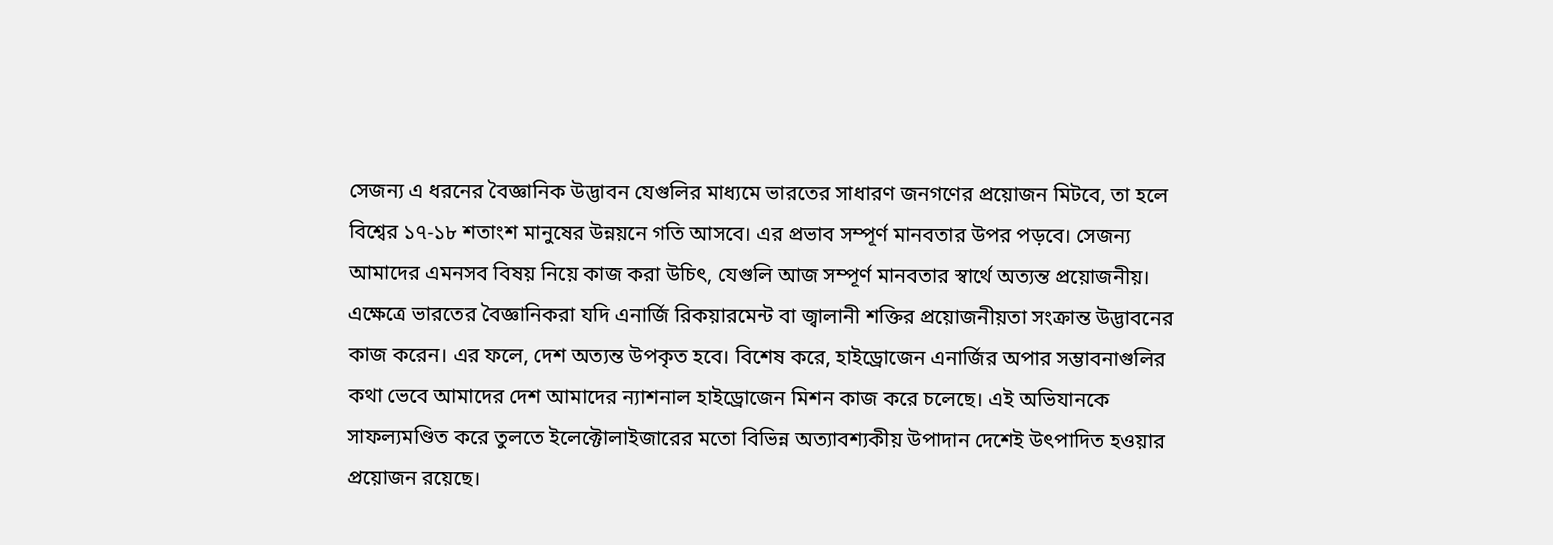সেজন্য এ ধরনের বৈজ্ঞানিক উদ্ভাবন যেগুলির মাধ্যমে ভারতের সাধারণ জনগণের প্রয়োজন মিটবে, তা হলে বিশ্বের ১৭-১৮ শতাংশ মানুষের উন্নয়নে গতি আসবে। এর প্রভাব সম্পূর্ণ মানবতার উপর পড়বে। সেজন্য আমাদের এমনসব বিষয় নিয়ে কাজ করা উচিৎ, যেগুলি আজ সম্পূর্ণ মানবতার স্বার্থে অত্যন্ত প্রয়োজনীয়। এক্ষেত্রে ভারতের বৈজ্ঞানিকরা যদি এনার্জি রিকয়ারমেন্ট বা জ্বালানী শক্তির প্রয়োজনীয়তা সংক্রান্ত উদ্ভাবনের কাজ করেন। এর ফলে, দেশ অত্যন্ত উপকৃত হবে। বিশেষ করে, হাইড্রোজেন এনার্জির অপার সম্ভাবনাগুলির কথা ভেবে আমাদের দেশ আমাদের ন্যাশনাল হাইড্রোজেন মিশন কাজ করে চলেছে। এই অভিযানকে সাফল্যমণ্ডিত করে তুলতে ইলেক্টোলাইজারের মতো বিভিন্ন অত্যাবশ্যকীয় উপাদান দেশেই উৎপাদিত হওয়ার প্রয়োজন রয়েছে।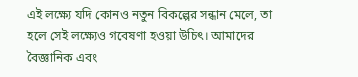এই লক্ষ্যে যদি কোনও নতুন বিকল্পের সন্ধান মেলে, তা হলে সেই লক্ষ্যেও গবেষণা হওয়া উচিৎ। আমাদের বৈজ্ঞানিক এবং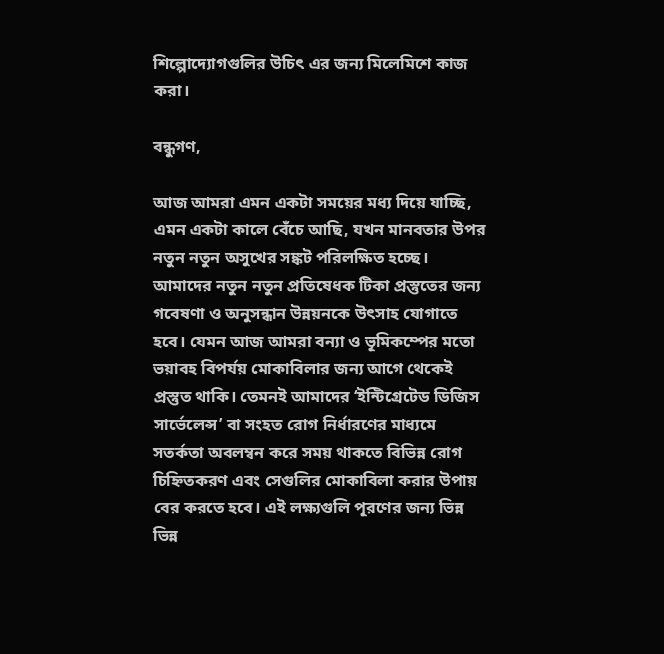শিল্পোদ্যোগগুলির উচিৎ এর জন্য মিলেমিশে কাজ করা।

বন্ধুগণ,

আজ আমরা এমন একটা সময়ের মধ্য দিয়ে যাচ্ছি, এমন একটা কালে বেঁচে আছি, যখন মানবতার উপর নতুন নতুন অসুখের সঙ্কট পরিলক্ষিত হচ্ছে। আমাদের নতুন নতুন প্রতিষেধক টিকা প্রস্তুতের জন্য গবেষণা ও অনুসন্ধান উন্নয়নকে উৎসাহ যোগাতে হবে। যেমন আজ আমরা বন্যা ও ভূমিকম্পের মতো ভয়াবহ বিপর্যয় মোকাবিলার জন্য আগে থেকেই প্রস্তুত থাকি। তেমনই আমাদের ‘ইন্টিগ্রেটেড ডিজিস সার্ভেলেন্স’ বা সংহত রোগ নির্ধারণের মাধ্যমে সতর্কতা অবলম্বন করে সময় থাকতে বিভিন্ন রোগ চিহ্নিতকরণ এবং সেগুলির মোকাবিলা করার উপায় বের করতে হবে। এই লক্ষ্যগুলি পূরণের জন্য ভিন্ন ভিন্ন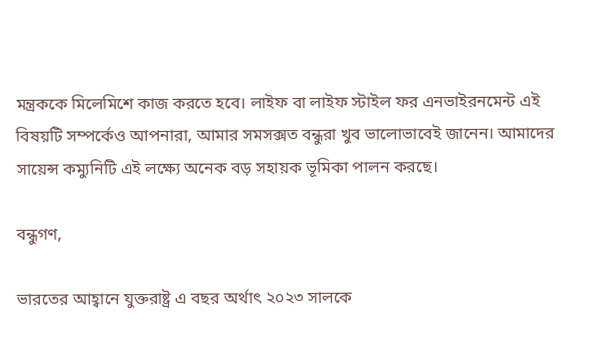মন্ত্রককে মিলেমিশে কাজ করতে হবে। লাইফ বা লাইফ স্টাইল ফর এনভাইরনমেন্ট এই বিষয়টি সম্পর্কেও আপনারা, আমার সমসক্সত বন্ধুরা খুব ভালোভাবেই জানেন। আমাদের সায়েন্স কম্যুনিটি এই লক্ষ্যে অনেক বড় সহায়ক ভূমিকা পালন করছে।

বন্ধুগণ,

ভারতের আহ্বানে যুক্তরাষ্ট্র এ বছর অর্থাৎ ২০২৩ সালকে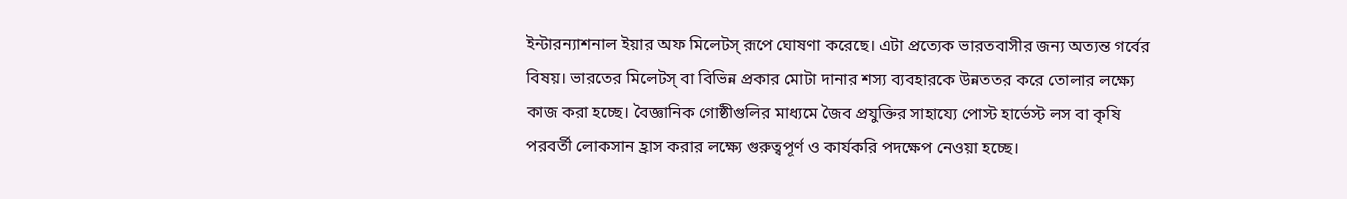ইন্টারন্যাশনাল ইয়ার অফ মিলেটস্‌ রূপে ঘোষণা করেছে। এটা প্রত্যেক ভারতবাসীর জন্য অত্যন্ত গর্বের বিষয়। ভারতের মিলেটস্‌ বা বিভিন্ন প্রকার মোটা দানার শস্য ব্যবহারকে উন্নততর করে তোলার লক্ষ্যে কাজ করা হচ্ছে। বৈজ্ঞানিক গোষ্ঠীগুলির মাধ্যমে জৈব প্রযুক্তির সাহায্যে পোস্ট হার্ভেস্ট লস বা কৃষি পরবর্তী লোকসান হ্রাস করার লক্ষ্যে গুরুত্বপূর্ণ ও কার্যকরি পদক্ষেপ নেওয়া হচ্ছে।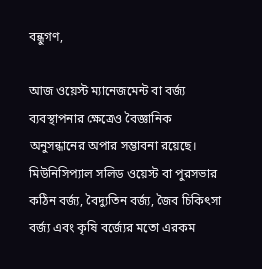বন্ধুগণ,

আজ ওয়েস্ট ম্যানেজমেন্ট বা বর্জ্য ব্যবস্থাপনার ক্ষেত্রেও বৈজ্ঞানিক অনুসন্ধানের অপার সম্ভাবনা রয়েছে। মিউনিসিপ্যাল সলিড ওয়েস্ট বা পুরসভার কঠিন বর্জ্য, বৈদ্যুতিন বর্জ্য, জৈব চিকিৎসা বর্জ্য এবং কৃষি বর্জ্যের মতো এরকম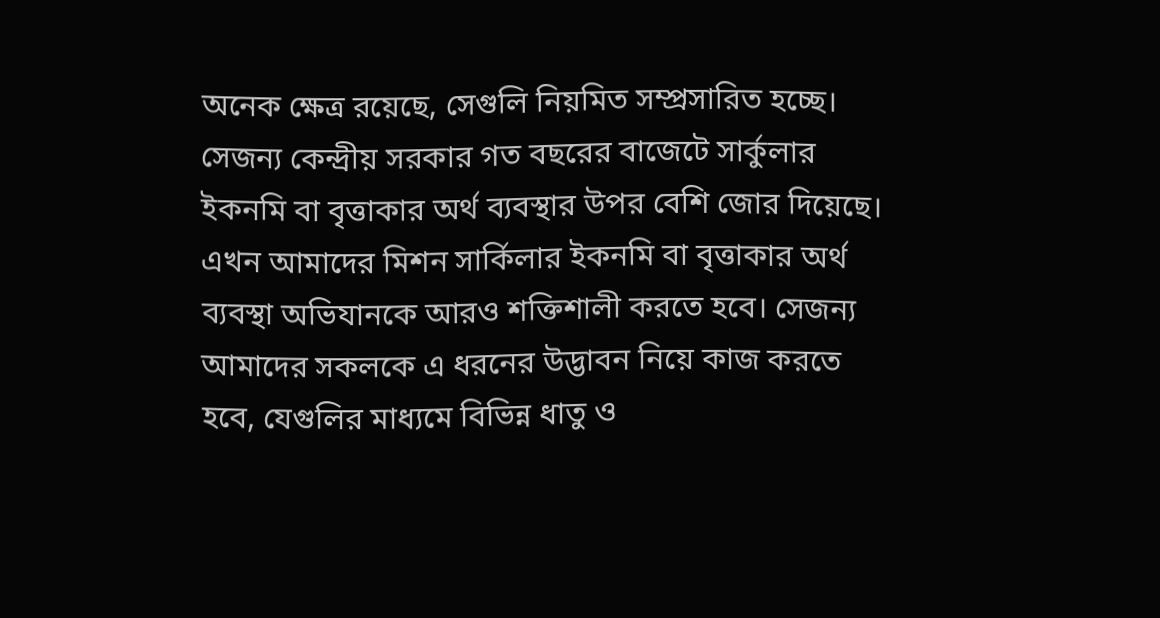অনেক ক্ষেত্র রয়েছে, সেগুলি নিয়মিত সম্প্রসারিত হচ্ছে। সেজন্য কেন্দ্রীয় সরকার গত বছরের বাজেটে সার্কুলার ইকনমি বা বৃত্তাকার অর্থ ব্যবস্থার উপর বেশি জোর দিয়েছে। এখন আমাদের মিশন সার্কিলার ইকনমি বা বৃত্তাকার অর্থ ব্যবস্থা অভিযানকে আরও শক্তিশালী করতে হবে। সেজন্য আমাদের সকলকে এ ধরনের উদ্ভাবন নিয়ে কাজ করতে হবে, যেগুলির মাধ্যমে বিভিন্ন ধাতু ও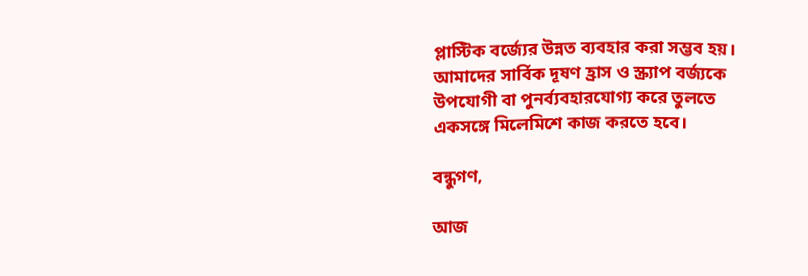প্লাস্টিক বর্জ্যের উন্নত ব্যবহার করা সম্ভব হয়। আমাদের সার্বিক দূষণ হ্রাস ও স্ক্র্যাপ বর্জ্যকে উপযোগী বা পুনর্ব্যবহারযোগ্য করে তুলতে একসঙ্গে মিলেমিশে কাজ করতে হবে।

বন্ধুগণ,

আজ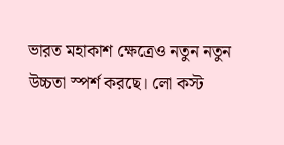ভারত মহাকাশ ক্ষেত্রেও নতুন নতুন উচ্চতা স্পর্শ করছে। লো কস্ট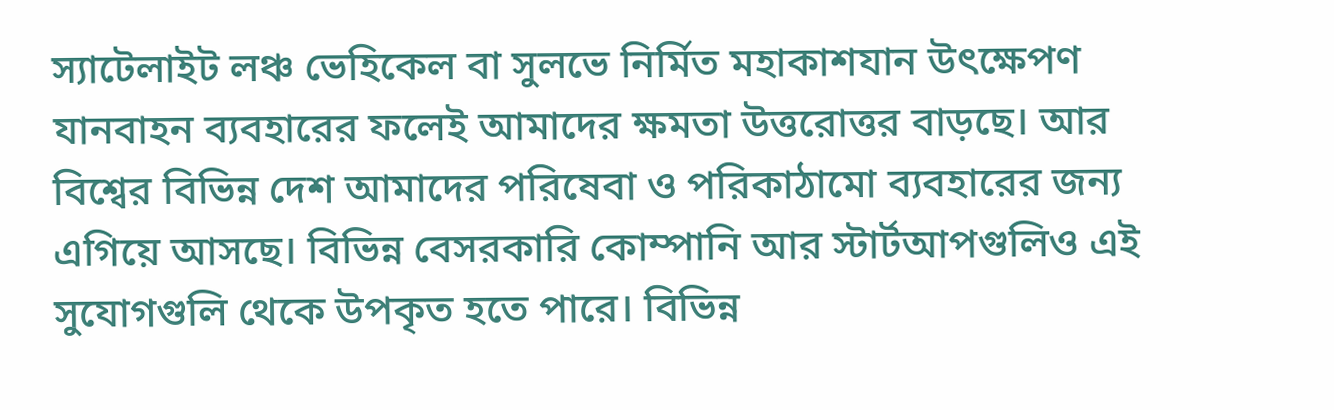স্যাটেলাইট লঞ্চ ভেহিকেল বা সুলভে নির্মিত মহাকাশযান উৎক্ষেপণ যানবাহন ব্যবহারের ফলেই আমাদের ক্ষমতা উত্তরোত্তর বাড়ছে। আর বিশ্বের বিভিন্ন দেশ আমাদের পরিষেবা ও পরিকাঠামো ব্যবহারের জন্য এগিয়ে আসছে। বিভিন্ন বেসরকারি কোম্পানি আর স্টার্টআপগুলিও এই সুযোগগুলি থেকে উপকৃত হতে পারে। বিভিন্ন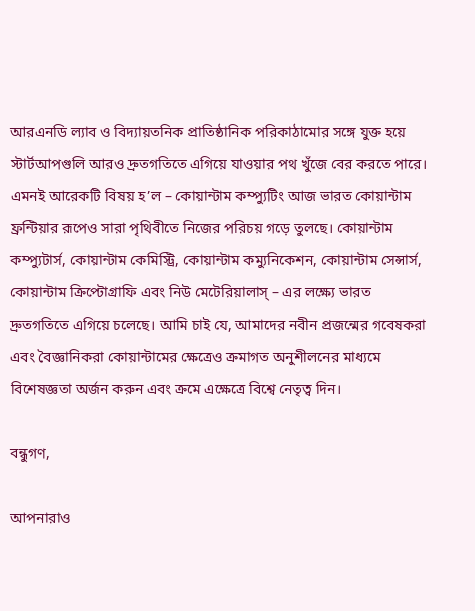আরএনডি ল্যাব ও বিদ্যায়তনিক প্রাতিষ্ঠানিক পরিকাঠামোর সঙ্গে যুক্ত হয়ে স্টার্টআপগুলি আরও দ্রুতগতিতে এগিয়ে যাওয়ার পথ খুঁজে বের করতে পারে। এমনই আরেকটি বিষয় হ’ল – কোয়ান্টাম কম্প্যুটিং আজ ভারত কোয়ান্টাম ফ্রন্টিয়ার রূপেও সারা পৃথিবীতে নিজের পরিচয় গড়ে তুলছে। কোয়ান্টাম কম্প্যুটার্স, কোয়ান্টাম কেমিস্ট্রি, কোয়ান্টাম কম্যুনিকেশন, কোয়ান্টাম সেন্সার্স, কোয়ান্টাম ক্রিপ্টোগ্রাফি এবং নিউ মেটেরিয়ালাস্‌ – এর লক্ষ্যে ভারত দ্রুতগতিতে এগিয়ে চলেছে। আমি চাই যে, আমাদের নবীন প্রজন্মের গবেষকরা এবং বৈজ্ঞানিকরা কোয়ান্টামের ক্ষেত্রেও ক্রমাগত অনুশীলনের মাধ্যমে বিশেষজ্ঞতা অর্জন করুন এবং ক্রমে এক্ষেত্রে বিশ্বে নেতৃত্ব দিন।

বন্ধুগণ,

আপনারাও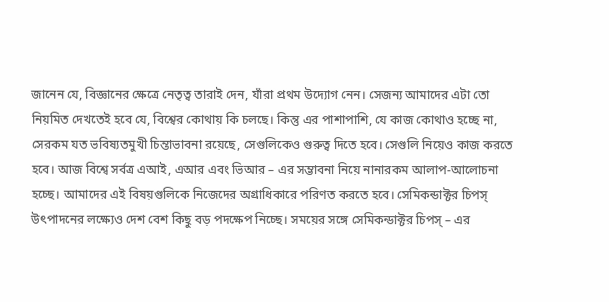জানেন যে, বিজ্ঞানের ক্ষেত্রে নেতৃত্ব তারাই দেন, যাঁরা প্রথম উদ্যোগ নেন। সেজন্য আমাদের এটা তো নিয়মিত দেখতেই হবে যে, বিশ্বের কোথায় কি চলছে। কিন্তু এর পাশাপাশি, যে কাজ কোথাও হচ্ছে না, সেরকম যত ভবিষ্যতমুখী চিন্তাভাবনা রয়েছে, সেগুলিকেও গুরুত্ব দিতে হবে। সেগুলি নিয়েও কাজ করতে হবে। আজ বিশ্বে সর্বত্র এআই, এআর এবং ভিআর – এর সম্ভাবনা নিয়ে নানারকম আলাপ-আলোচনা হচ্ছে। আমাদের এই বিষয়গুলিকে নিজেদের অগ্রাধিকারে পরিণত করতে হবে। সেমিকন্ডাক্টর চিপস্‌ উৎপাদনের লক্ষ্যেও দেশ বেশ কিছু বড় পদক্ষেপ নিচ্ছে। সময়ের সঙ্গে সেমিকন্ডাক্টর চিপস্‌ – এর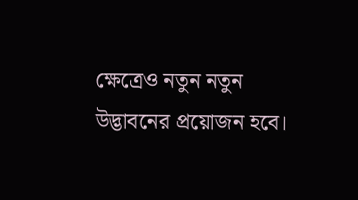ক্ষেত্রেও নতুন নতুন উদ্ভাবনের প্রয়োজন হবে।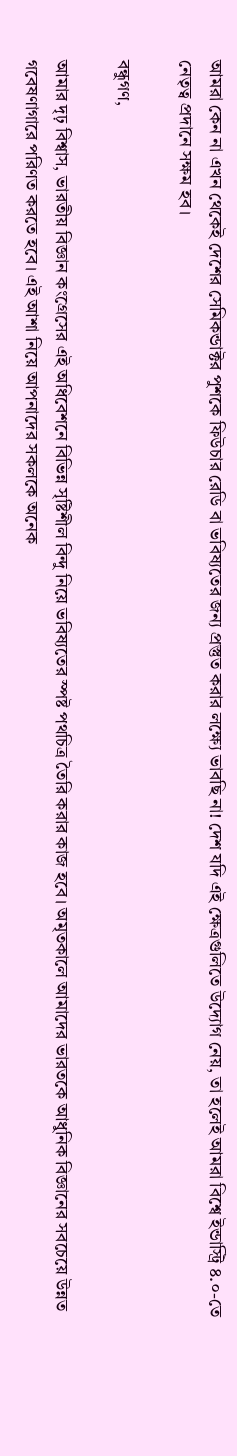আমরা কেন না এখন থেকেই দেশের সেমিকন্ডাক্টর পুশকে ফিউচার রেডি বা ভবিষ্যতের জন্য প্রস্তুত করার লক্ষ্যে ভাবছি না! দেশ যদি এই ক্ষেত্রগুলিতে উদ্যোগ নেয়, তা হলেই আমরা বিশ্বে ইন্ডাস্ট্রি ৪.০-তে নেতৃত্ব প্রদানে সক্ষম হব।

বন্ধুগণ,

আমার দৃঢ় বিশ্বাস, ভারতীয় বিজ্ঞান কংগ্রেসের এই অধিবেশনে বিভিন্ন সৃষ্টিশীল বিন্দু নিয়ে ভবিষ্যতের স্পষ্ট পথচিত্র তৈরি করার কাজ হবে। অমৃতকালে আমাদের ভারতকে আধুনিক বিজ্ঞানের সবচেয়ে উন্নত গবেষণাগারে পরিণত করতে হবে। এই আশা নিয়ে আপনাদের সকলকে অনেক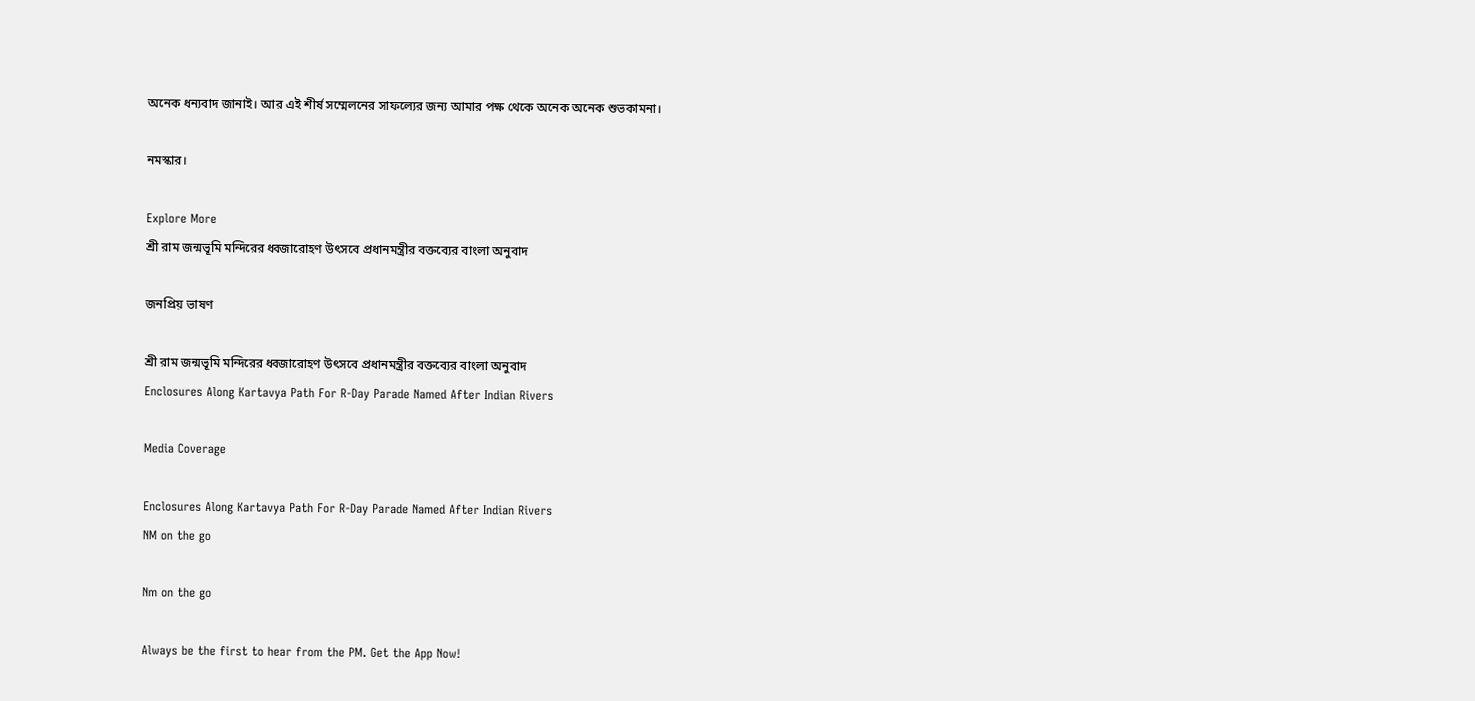অনেক ধন্যবাদ জানাই। আর এই শীর্ষ সম্মেলনের সাফল্যের জন্য আমার পক্ষ থেকে অনেক অনেক শুভকামনা।

নমস্কার।

Explore More
শ্রী রাম জন্মভূমি মন্দিরের ধ্বজারোহণ উৎসবে প্রধানমন্ত্রীর বক্তব্যের বাংলা অনুবাদ

জনপ্রিয় ভাষণ

শ্রী রাম জন্মভূমি মন্দিরের ধ্বজারোহণ উৎসবে প্রধানমন্ত্রীর বক্তব্যের বাংলা অনুবাদ
Enclosures Along Kartavya Path For R-Day Parade Named After Indian Rivers

Media Coverage

Enclosures Along Kartavya Path For R-Day Parade Named After Indian Rivers
NM on the go

Nm on the go

Always be the first to hear from the PM. Get the App Now!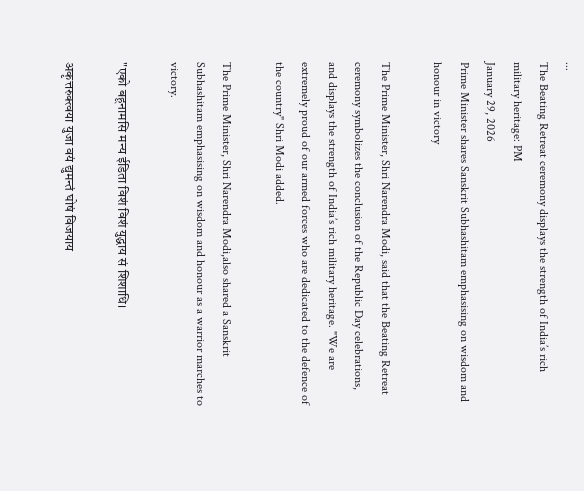...
The Beating Retreat ceremony displays the strength of India’s rich military heritage: PM
January 29, 2026
Prime Minister shares Sanskrit Subhashitam emphasising on wisdom and honour in victory

The Prime Minister, Shri Narendra Modi, said that the Beating Retreat ceremony symbolizes the conclusion of the Republic Day celebrations, and displays the strength of India’s rich military heritage. "We are extremely proud of our armed forces who are dedicated to the defence of the country" Shri Modi added.

The Prime Minister, Shri Narendra Modi,also shared a Sanskrit Subhashitam emphasising on wisdom and honour as a warrior marches to victory.

"एको बहूनामसि मन्य ईडिता विशं विशं युद्धाय सं शिशाधि।

अकृत्तरुक्त्वया युजा वयं द्युमन्तं घोषं विजयाय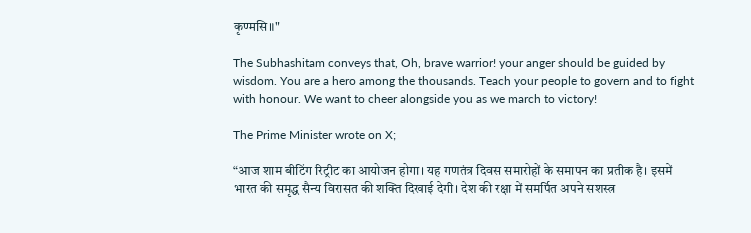कृण्मसि॥"

The Subhashitam conveys that, Oh, brave warrior! your anger should be guided by wisdom. You are a hero among the thousands. Teach your people to govern and to fight with honour. We want to cheer alongside you as we march to victory!

The Prime Minister wrote on X;

“आज शाम बीटिंग रिट्रीट का आयोजन होगा। यह गणतंत्र दिवस समारोहों के समापन का प्रतीक है। इसमें भारत की समृद्ध सैन्य विरासत की शक्ति दिखाई देगी। देश की रक्षा में समर्पित अपने सशस्त्र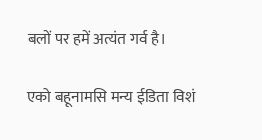बलों पर हमें अत्यंत गर्व है।

एको बहूनामसि मन्य ईडिता विशं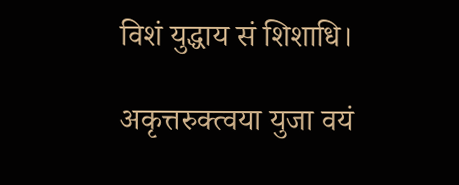विशं युद्धाय सं शिशाधि।

अकृत्तरुक्त्वया युजा वयं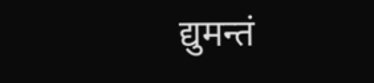द्युमन्तं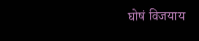घोषं विजयाय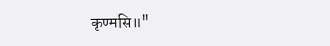कृण्मसि॥"